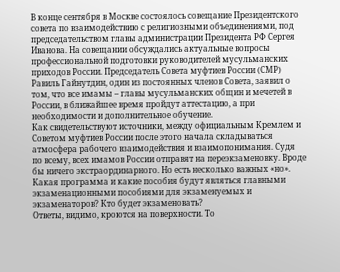В конце сентября в Москве состоялось совещание Президентского совета по взаимодействию с религиозными объединениями, под председательством главы администрации Президента РФ Сергея Иванова. На совещании обсуждались актуальные вопросы профессиональной подготовки руководителей мусульманских приходов России. Председатель Совета муфтиев России (СМР) Равиль Гайнутдин, один из постоянных членов Совета, заявил о том, что все имамы – главы мусульманских общин и мечетей в России, в ближайшее время пройдут аттестацию, а при необходимости и дополнительное обучение.
Как свидетельствуют источники, между официальным Кремлем и Советом муфтиев России после этого начала складываться атмосфера рабочего взаимодействия и взаимопонимания. Судя по всему, всех имамов России отправят на переэкзаменовку. Вроде бы ничего экстраординарного. Но есть несколько важных «но». Какая программа и какие пособия будут являться главными экзаменационными пособиями для экзаменуемых и экзаменаторов? Кто будет экзаменовать?
Ответы, видимо, кроются на поверхности. То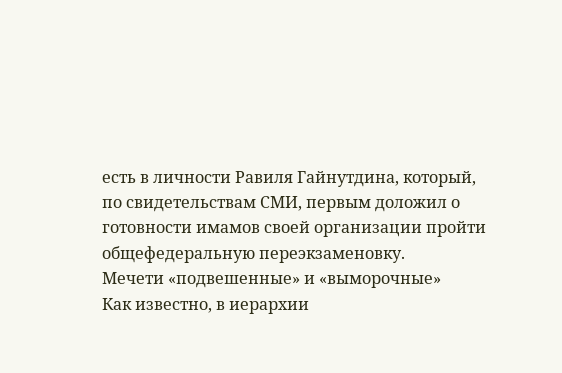есть в личности Равиля Гайнутдина, который, по свидетельствам СМИ, первым доложил о готовности имамов своей организации пройти общефедеральную переэкзаменовку.
Мечети «подвешенные» и «выморочные»
Как известно, в иерархии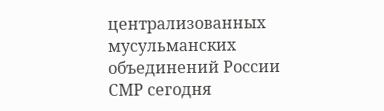централизованных мусульманских объединений России СМР сегодня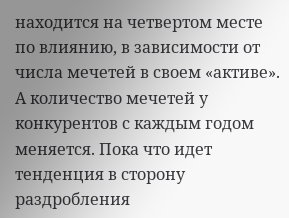находится на четвертом месте по влиянию, в зависимости от числа мечетей в своем «активе». А количество мечетей у конкурентов с каждым годом меняется. Пока что идет тенденция в сторону раздробления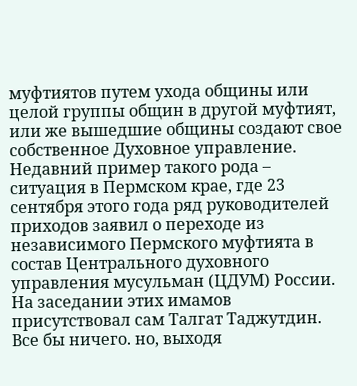муфтиятов путем ухода общины или целой группы общин в другой муфтият, или же вышедшие общины создают свое собственное Духовное управление. Недавний пример такого рода – ситуация в Пермском крае, где 23 сентября этого года ряд руководителей приходов заявил о переходе из независимого Пермского муфтията в состав Центрального духовного управления мусульман (ЦДУМ) России. На заседании этих имамов присутствовал сам Талгат Таджутдин. Все бы ничего. но, выходя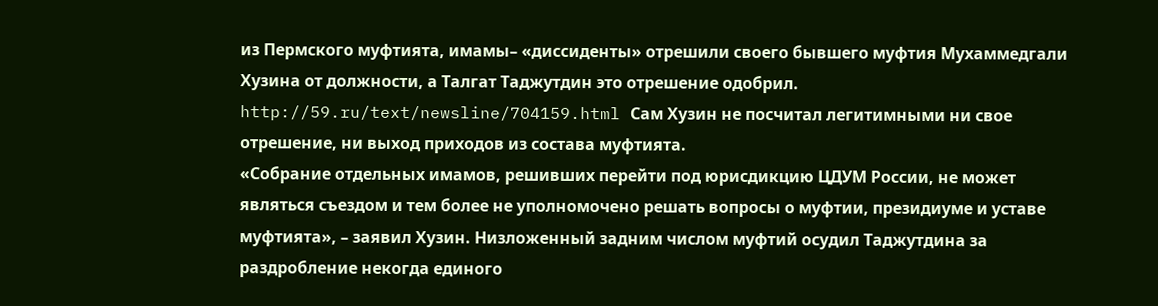из Пермского муфтията, имамы– «диссиденты» отрешили своего бывшего муфтия Мухаммедгали Хузина от должности, а Талгат Таджутдин это отрешение одобрил. http://59.ru/text/newsline/704159.html Сам Хузин не посчитал легитимными ни свое отрешение, ни выход приходов из состава муфтията.
«Собрание отдельных имамов, решивших перейти под юрисдикцию ЦДУМ России, не может являться съездом и тем более не уполномочено решать вопросы о муфтии, президиуме и уставе муфтията», – заявил Хузин. Низложенный задним числом муфтий осудил Таджутдина за раздробление некогда единого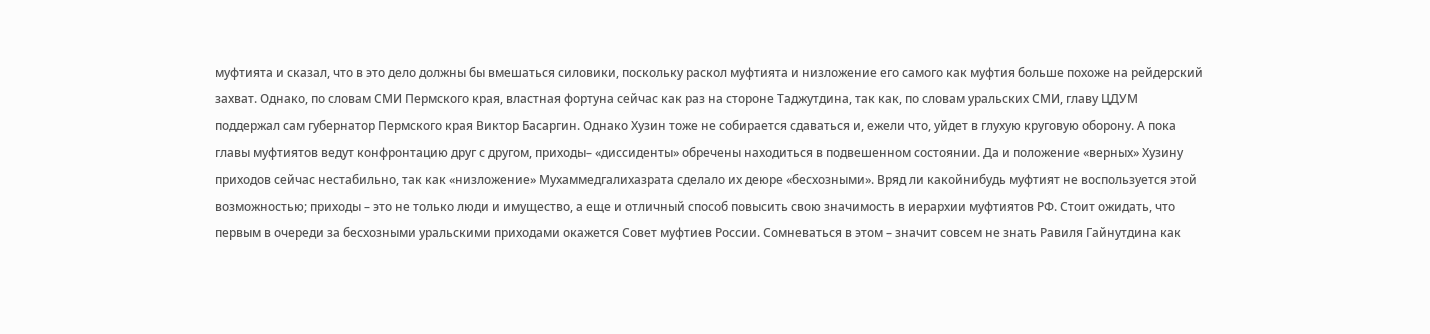муфтията и сказал, что в это дело должны бы вмешаться силовики, поскольку раскол муфтията и низложение его самого как муфтия больше похоже на рейдерский захват. Однако, по словам СМИ Пермского края, властная фортуна сейчас как раз на стороне Таджутдина, так как, по словам уральских СМИ, главу ЦДУМ поддержал сам губернатор Пермского края Виктор Басаргин. Однако Хузин тоже не собирается сдаваться и, ежели что, уйдет в глухую круговую оборону. А пока главы муфтиятов ведут конфронтацию друг с другом, приходы– «диссиденты» обречены находиться в подвешенном состоянии. Да и положение «верных» Хузину приходов сейчас нестабильно, так как «низложение» Мухаммедгалихазрата сделало их деюре «бесхозными». Вряд ли какойнибудь муфтият не воспользуется этой возможностью; приходы – это не только люди и имущество, а еще и отличный способ повысить свою значимость в иерархии муфтиятов РФ. Стоит ожидать, что первым в очереди за бесхозными уральскими приходами окажется Совет муфтиев России. Сомневаться в этом – значит совсем не знать Равиля Гайнутдина как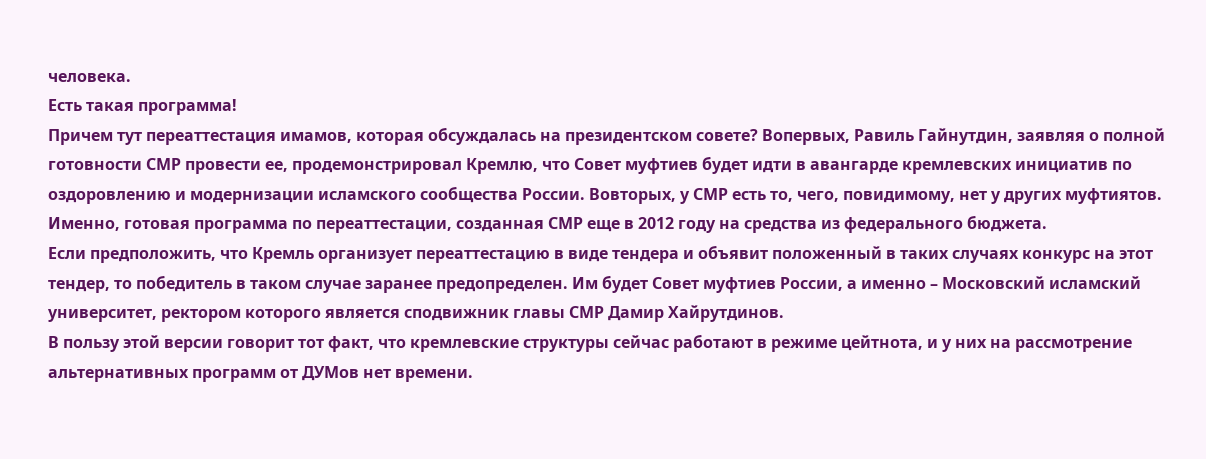человека.
Есть такая программа!
Причем тут переаттестация имамов, которая обсуждалась на президентском совете? Вопервых, Равиль Гайнутдин, заявляя о полной готовности СМР провести ее, продемонстрировал Кремлю, что Совет муфтиев будет идти в авангарде кремлевских инициатив по оздоровлению и модернизации исламского сообщества России. Вовторых, у СМР есть то, чего, повидимому, нет у других муфтиятов. Именно, готовая программа по переаттестации, созданная СМР еще в 2012 году на средства из федерального бюджета.
Если предположить, что Кремль организует переаттестацию в виде тендера и объявит положенный в таких случаях конкурс на этот тендер, то победитель в таком случае заранее предопределен. Им будет Совет муфтиев России, а именно – Московский исламский университет, ректором которого является сподвижник главы СМР Дамир Хайрутдинов.
В пользу этой версии говорит тот факт, что кремлевские структуры сейчас работают в режиме цейтнота, и у них на рассмотрение альтернативных программ от ДУМов нет времени.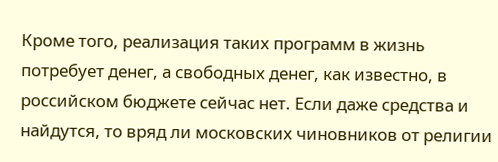Кроме того, реализация таких программ в жизнь потребует денег, а свободных денег, как известно, в российском бюджете сейчас нет. Если даже средства и найдутся, то вряд ли московских чиновников от религии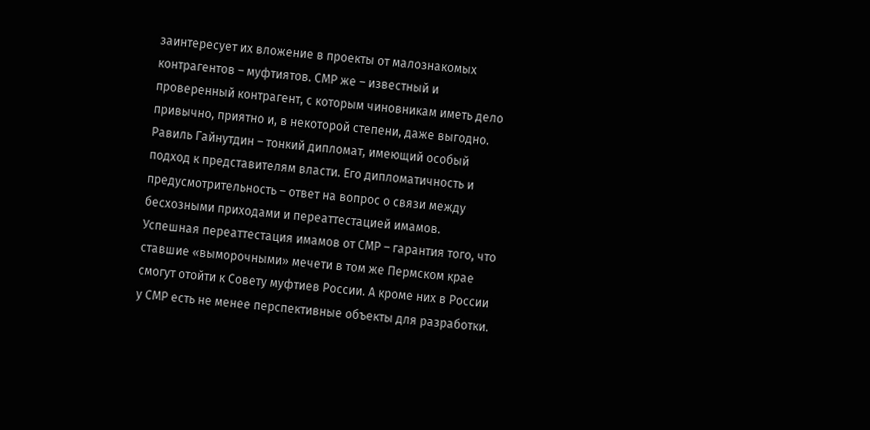заинтересует их вложение в проекты от малознакомых контрагентов – муфтиятов. СМР же – известный и проверенный контрагент, с которым чиновникам иметь дело привычно, приятно и, в некоторой степени, даже выгодно. Равиль Гайнутдин – тонкий дипломат, имеющий особый подход к представителям власти. Его дипломатичность и предусмотрительность – ответ на вопрос о связи между бесхозными приходами и переаттестацией имамов. Успешная переаттестация имамов от СМР – гарантия того, что ставшие «выморочными» мечети в том же Пермском крае смогут отойти к Совету муфтиев России. А кроме них в России у СМР есть не менее перспективные объекты для разработки.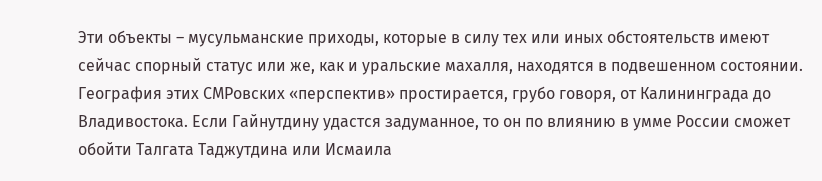Эти объекты – мусульманские приходы, которые в силу тех или иных обстоятельств имеют сейчас спорный статус или же, как и уральские махалля, находятся в подвешенном состоянии. География этих СМРовских «перспектив» простирается, грубо говоря, от Калининграда до Владивостока. Если Гайнутдину удастся задуманное, то он по влиянию в умме России сможет обойти Талгата Таджутдина или Исмаила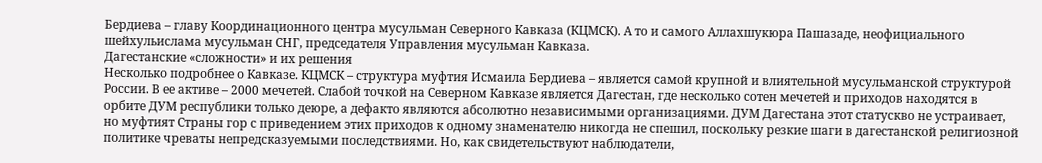Бердиева – главу Координационного центра мусульман Северного Кавказа (КЦМСК). А то и самого Аллахшукюра Пашазаде, неофициального шейхульислама мусульман СНГ, председателя Управления мусульман Кавказа.
Дагестанские «сложности» и их решения
Несколько подробнее о Кавказе. КЦМСК – структура муфтия Исмаила Бердиева – является самой крупной и влиятельной мусульманской структурой России. В ее активе – 2000 мечетей. Слабой точкой на Северном Кавказе является Дагестан, где несколько сотен мечетей и приходов находятся в орбите ДУМ республики только деюре, а дефакто являются абсолютно независимыми организациями. ДУМ Дагестана этот статускво не устраивает, но муфтият Страны гор с приведением этих приходов к одному знаменателю никогда не спешил, поскольку резкие шаги в дагестанской религиозной политике чреваты непредсказуемыми последствиями. Но, как свидетельствуют наблюдатели,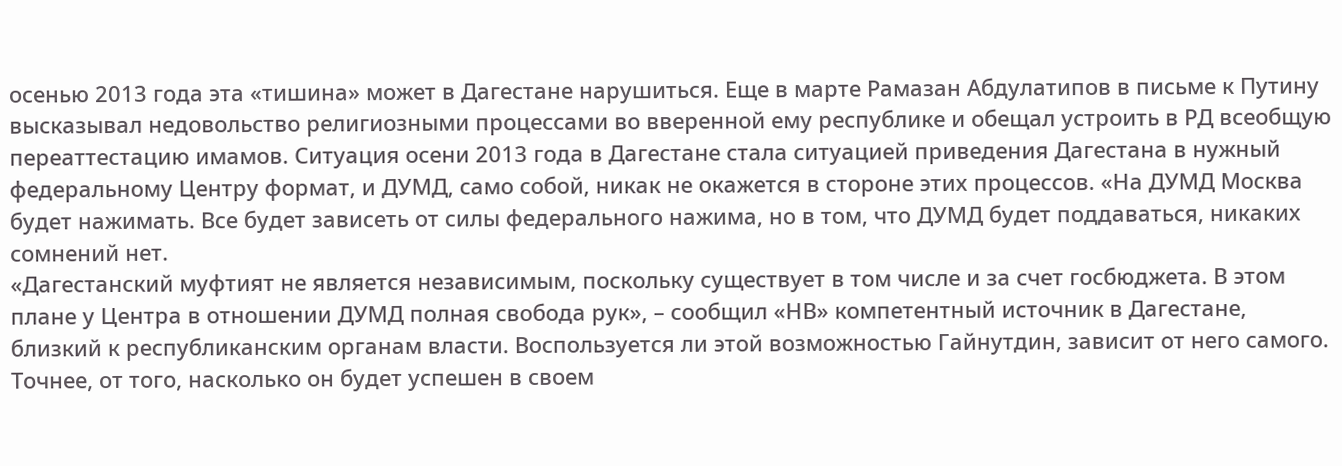осенью 2013 года эта «тишина» может в Дагестане нарушиться. Еще в марте Рамазан Абдулатипов в письме к Путину высказывал недовольство религиозными процессами во вверенной ему республике и обещал устроить в РД всеобщую переаттестацию имамов. Ситуация осени 2013 года в Дагестане стала ситуацией приведения Дагестана в нужный федеральному Центру формат, и ДУМД, само собой, никак не окажется в стороне этих процессов. «На ДУМД Москва будет нажимать. Все будет зависеть от силы федерального нажима, но в том, что ДУМД будет поддаваться, никаких сомнений нет.
«Дагестанский муфтият не является независимым, поскольку существует в том числе и за счет госбюджета. В этом плане у Центра в отношении ДУМД полная свобода рук», – сообщил «НВ» компетентный источник в Дагестане, близкий к республиканским органам власти. Воспользуется ли этой возможностью Гайнутдин, зависит от него самого. Точнее, от того, насколько он будет успешен в своем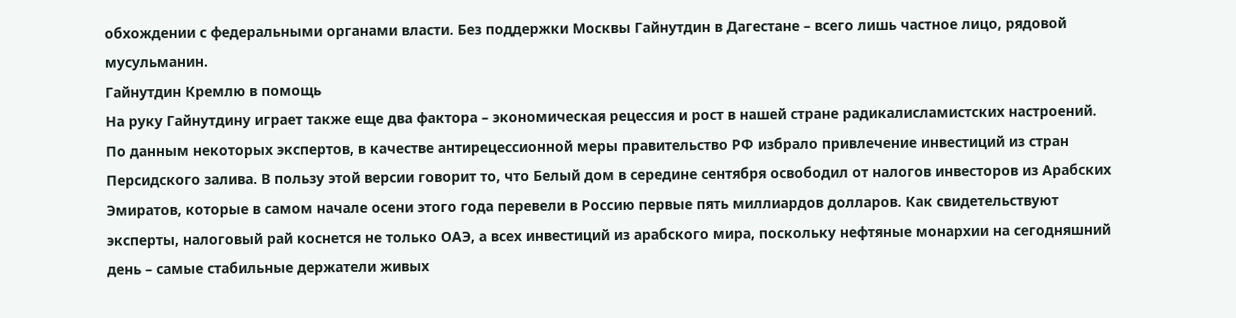обхождении с федеральными органами власти. Без поддержки Москвы Гайнутдин в Дагестане – всего лишь частное лицо, рядовой мусульманин.
Гайнутдин Кремлю в помощь
На руку Гайнутдину играет также еще два фактора – экономическая рецессия и рост в нашей стране радикалисламистских настроений. По данным некоторых экспертов, в качестве антирецессионной меры правительство РФ избрало привлечение инвестиций из стран Персидского залива. В пользу этой версии говорит то, что Белый дом в середине сентября освободил от налогов инвесторов из Арабских Эмиратов, которые в самом начале осени этого года перевели в Россию первые пять миллиардов долларов. Как свидетельствуют эксперты, налоговый рай коснется не только ОАЭ, а всех инвестиций из арабского мира, поскольку нефтяные монархии на сегодняшний день – самые стабильные держатели живых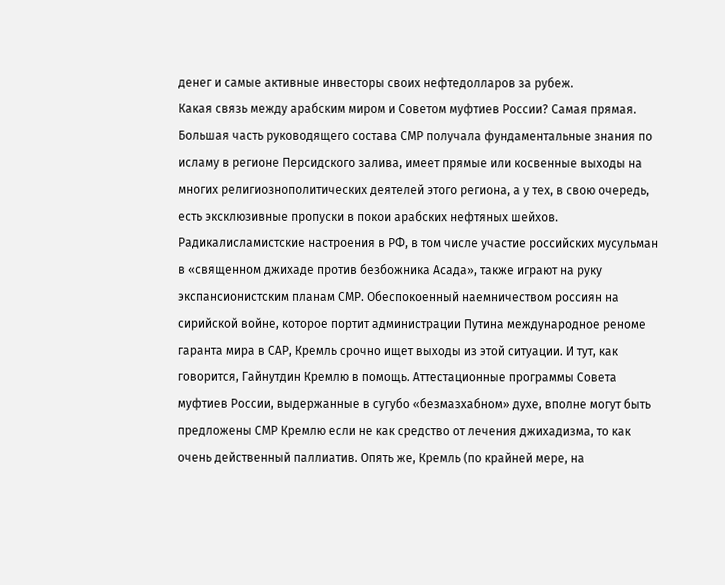денег и самые активные инвесторы своих нефтедолларов за рубеж.
Какая связь между арабским миром и Советом муфтиев России? Самая прямая. Большая часть руководящего состава СМР получала фундаментальные знания по исламу в регионе Персидского залива, имеет прямые или косвенные выходы на многих религиознополитических деятелей этого региона, а у тех, в свою очередь, есть эксклюзивные пропуски в покои арабских нефтяных шейхов.
Радикалисламистские настроения в РФ, в том числе участие российских мусульман в «священном джихаде против безбожника Асада», также играют на руку экспансионистским планам СМР. Обеспокоенный наемничеством россиян на сирийской войне, которое портит администрации Путина международное реноме гаранта мира в САР, Кремль срочно ищет выходы из этой ситуации. И тут, как говорится, Гайнутдин Кремлю в помощь. Аттестационные программы Совета муфтиев России, выдержанные в сугубо «безмазхабном» духе, вполне могут быть предложены СМР Кремлю если не как средство от лечения джихадизма, то как очень действенный паллиатив. Опять же, Кремль (по крайней мере, на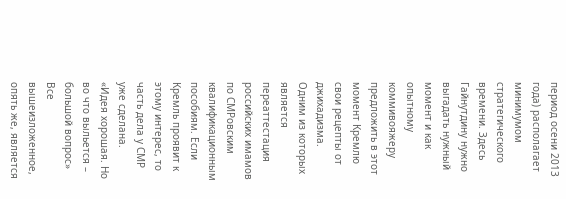период осени 2013 года) располагает минимумом стратегического времени. Здесь Гайнутдину нужно выгадать нужный момент и как опытному коммивояжеру предложить в этот момент Кремлю свои рецепты от джихадизма. Одним из которых является переаттестация российских имамов по СМРовским квалификационным пособиям. Если Кремль проявит к этому интерес, то часть дела у СМР уже сделана.
«Идея хорошая. Но во что выльется – большой вопрос»
Все вышеизложенное, опять же, является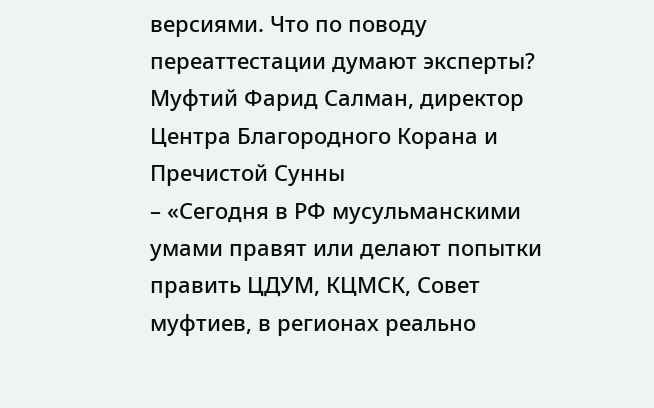версиями. Что по поводу переаттестации думают эксперты?
Муфтий Фарид Салман, директор Центра Благородного Корана и Пречистой Сунны
– «Сегодня в РФ мусульманскими умами правят или делают попытки править ЦДУМ, КЦМСК, Совет муфтиев, в регионах реально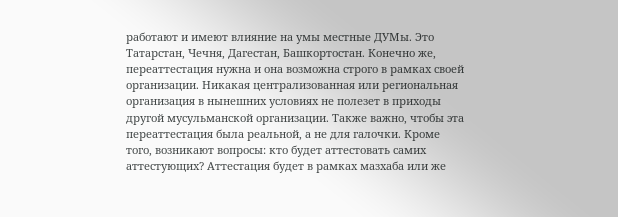работают и имеют влияние на умы местные ДУМы. Это Татарстан, Чечня, Дагестан, Башкортостан. Конечно же, переаттестация нужна и она возможна строго в рамках своей организации. Никакая централизованная или региональная организация в нынешних условиях не полезет в приходы другой мусульманской организации. Также важно, чтобы эта переаттестация была реальной, а не для галочки. Кроме того, возникают вопросы: кто будет аттестовать самих аттестующих? Аттестация будет в рамках мазхаба или же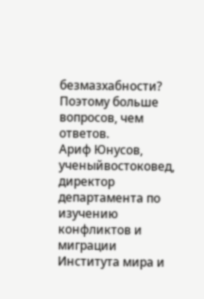безмазхабности? Поэтому больше вопросов, чем ответов.
Ариф Юнусов, ученыйвостоковед, директор департамента по изучению конфликтов и миграции Института мира и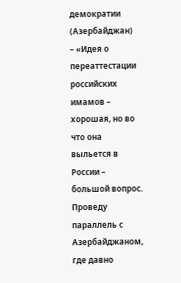демократии (Азербайджан)
– «Идея о переаттестации российских имамов – хорошая, но во что она выльется в России – большой вопрос. Проведу параллель с Азербайджаном, где давно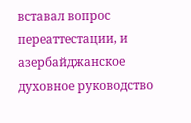вставал вопрос переаттестации, и азербайджанское духовное руководство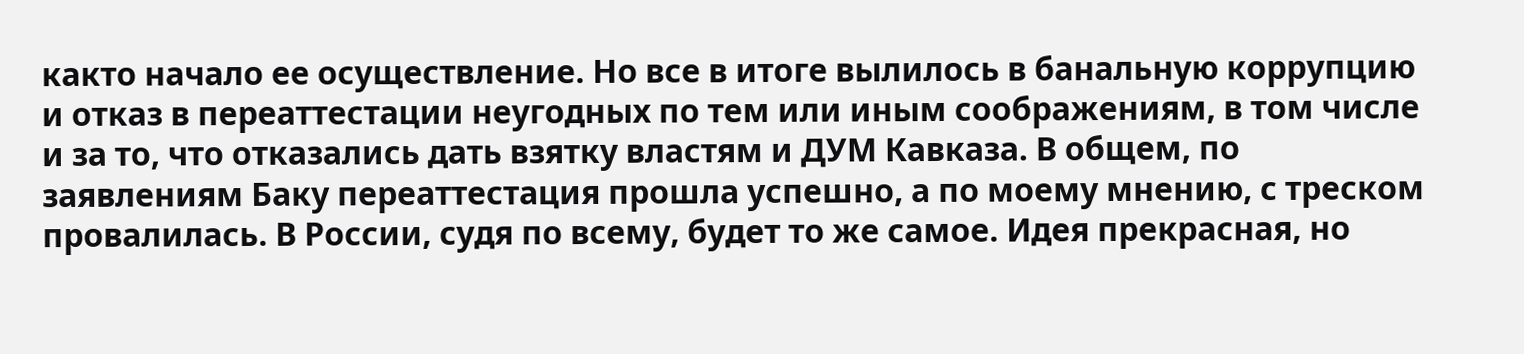както начало ее осуществление. Но все в итоге вылилось в банальную коррупцию и отказ в переаттестации неугодных по тем или иным соображениям, в том числе и за то, что отказались дать взятку властям и ДУМ Кавказа. В общем, по заявлениям Баку переаттестация прошла успешно, а по моему мнению, с треском провалилась. В России, судя по всему, будет то же самое. Идея прекрасная, но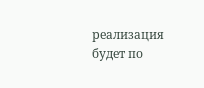реализация будет по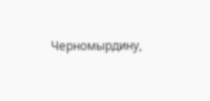Черномырдину,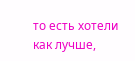то есть хотели как лучше,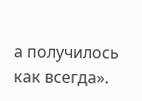а получилось как всегда».